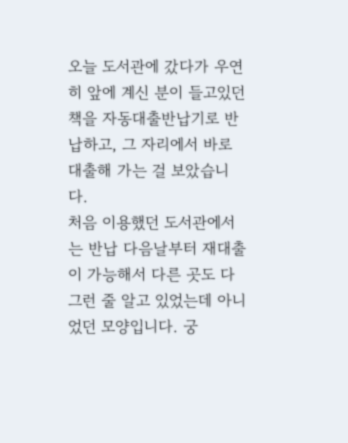오늘 도서관에 갔다가 우연히 앞에 계신 분이 들고있던 책을 자동대출반납기로 반납하고, 그 자리에서 바로 대출해 가는 걸 보았습니다.
처음 이용했던 도서관에서는 반납 다음날부터 재대출이 가능해서 다른 곳도 다 그런 줄 알고 있었는데 아니었던 모양입니다. 궁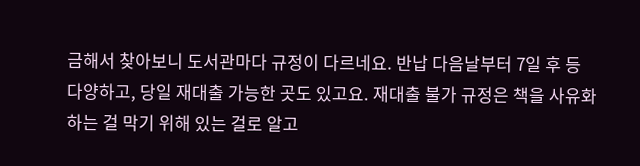금해서 찾아보니 도서관마다 규정이 다르네요. 반납 다음날부터 7일 후 등 다양하고, 당일 재대출 가능한 곳도 있고요. 재대출 불가 규정은 책을 사유화하는 걸 막기 위해 있는 걸로 알고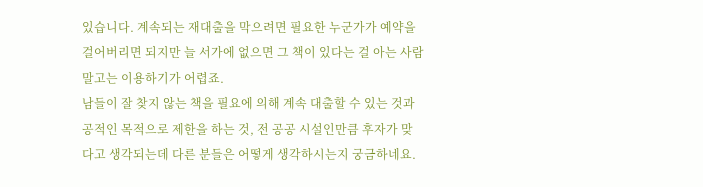있습니다. 계속되는 재대출을 막으려면 필요한 누군가가 예약을 걸어버리면 되지만 늘 서가에 없으면 그 책이 있다는 걸 아는 사람 말고는 이용하기가 어렵죠.
남들이 잘 찾지 않는 책을 필요에 의해 계속 대출할 수 있는 것과 공적인 목적으로 제한을 하는 것, 전 공공 시설인만큼 후자가 맞다고 생각되는데 다른 분들은 어떻게 생각하시는지 궁금하네요.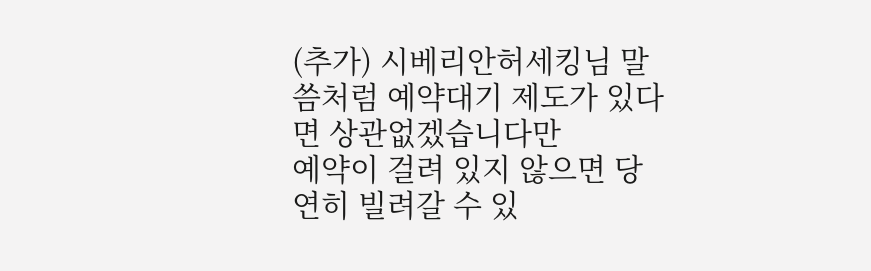(추가) 시베리안허세킹님 말씀처럼 예약대기 제도가 있다면 상관없겠습니다만
예약이 걸려 있지 않으면 당연히 빌려갈 수 있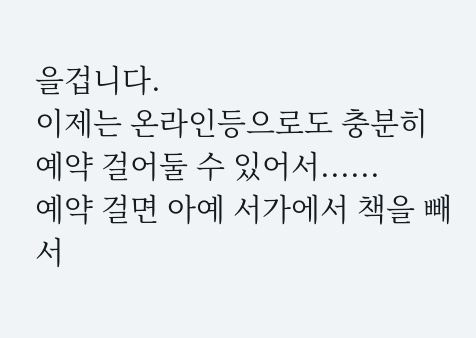을겁니다.
이제는 온라인등으로도 충분히 예약 걸어둘 수 있어서......
예약 걸면 아예 서가에서 책을 빼서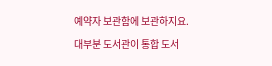예약자 보관함에 보관하지요.
대부분 도서관이 통합 도서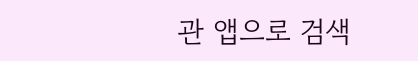관 앱으로 검색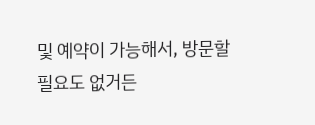및 예약이 가능해서, 방문할 필요도 없거든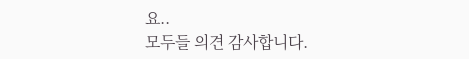요..
모두들 의견 감사합니다.